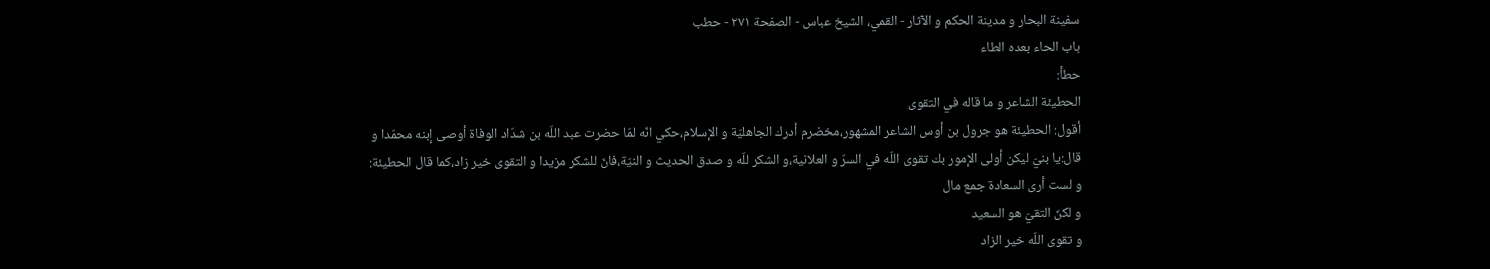سفینة البحار و مدینة الحکم و الآثار - القمي، الشيخ عباس - الصفحة ٢٧١ - حطب
باب الحاء بعده الطاء
حطأ:
الحطيئة الشاعر و ما قاله في التقوى
أقول: الحطيئة هو جرول بن أوس الشاعر المشهور،مخضرم أدرك الجاهليّة و الإسلام،حكي انّه لمّا حضرت عبد اللّه بن شدّاد الوفاة أوصى إبنه محمّدا و قال:يا بنيّ ليكن أولى الإمور بك تقوى اللّه في السرّ و العلانية،و الشكر للّه و صدق الحديث و النيّة،فانّ للشكر مزيدا و التقوى خير زاد،كما قال الحطيئة:
و لست أرى السعادة جمع مال
و لكنّ التقيّ هو السعيد
و تقوى اللّه خير الزاد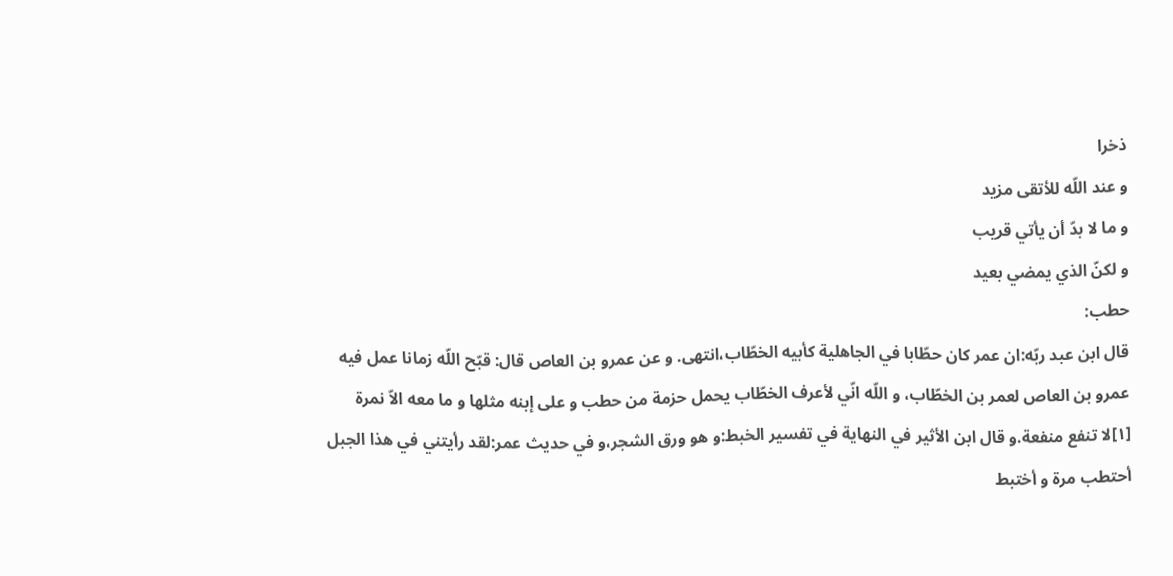ذخرا
و عند اللّه للأتقى مزيد
و ما لا بدّ أن يأتي قريب
و لكنّ الذي يمضي بعيد
حطب:
قال ابن عبد ربّه:ان عمر كان حطّابا في الجاهلية كأبيه الخطّاب،انتهى. و عن عمرو بن العاص قال: قبّح اللّه زمانا عمل فيه عمرو بن العاص لعمر بن الخطّاب، و اللّه انّي لأعرف الخطّاب يحمل حزمة من حطب و على إبنه مثلها و ما معه الاّ نمرة [١]لا تنفع منفعة.و قال ابن الأثير في النهاية في تفسير الخبط:و هو ورق الشجر،و في حديث عمر:لقد رأيتني في هذا الجبل أحتطب مرة و أختبط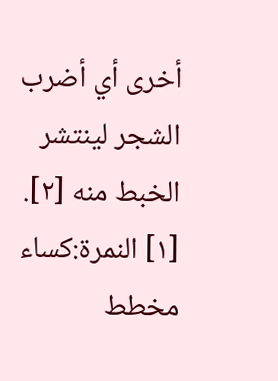أخرى أي أضرب الشجر لينتشر الخبط منه [٢].
[١] النمرة:كساء مخطط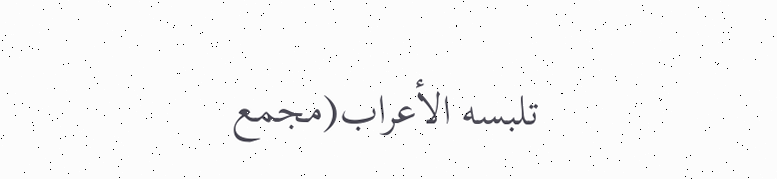تلبسه الأعراب(مجمع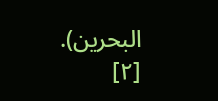البحرين).
[٢]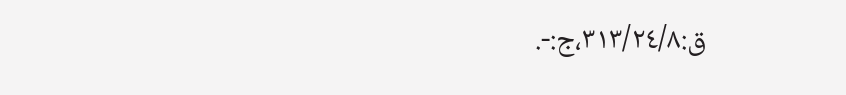ق:٣١٣/٢٤/٨،ج:-.